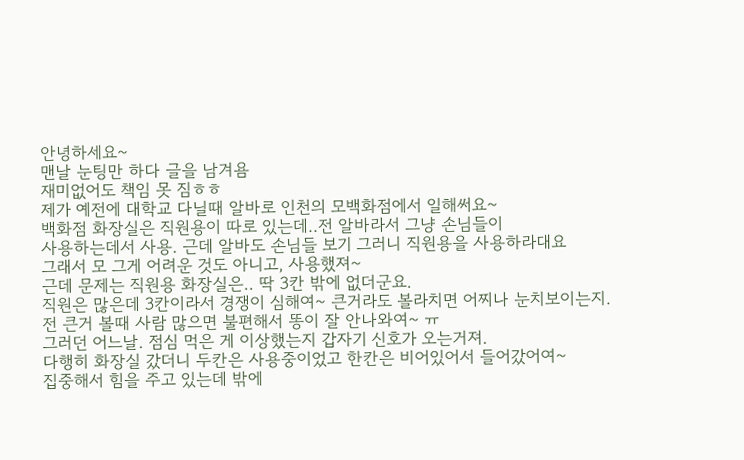안녕하세요~
맨날 눈팅만 하다 글을 남겨욤
재미없어도 책임 못 짐ㅎㅎ
제가 예전에 대학교 다닐때 알바로 인천의 모백화점에서 일해써요~
백화점 화장실은 직원용이 따로 있는데..전 알바라서 그냥 손님들이
사용하는데서 사용. 근데 알바도 손님들 보기 그러니 직원용을 사용하라대요
그래서 모 그게 어려운 것도 아니고, 사용했져~
근데 문제는 직원용 화장실은.. 딱 3칸 밖에 없더군요.
직원은 많은데 3칸이라서 경쟁이 심해여~ 큰거라도 볼라치면 어찌나 눈치보이는지.
전 큰거 볼때 사람 많으면 불편해서 똥이 잘 안나와여~ ㅠ
그러던 어느날. 점심 먹은 게 이상했는지 갑자기 신호가 오는거져.
다행히 화장실 갔더니 두칸은 사용중이었고 한칸은 비어있어서 들어갔어여~
집중해서 힘을 주고 있는데 밖에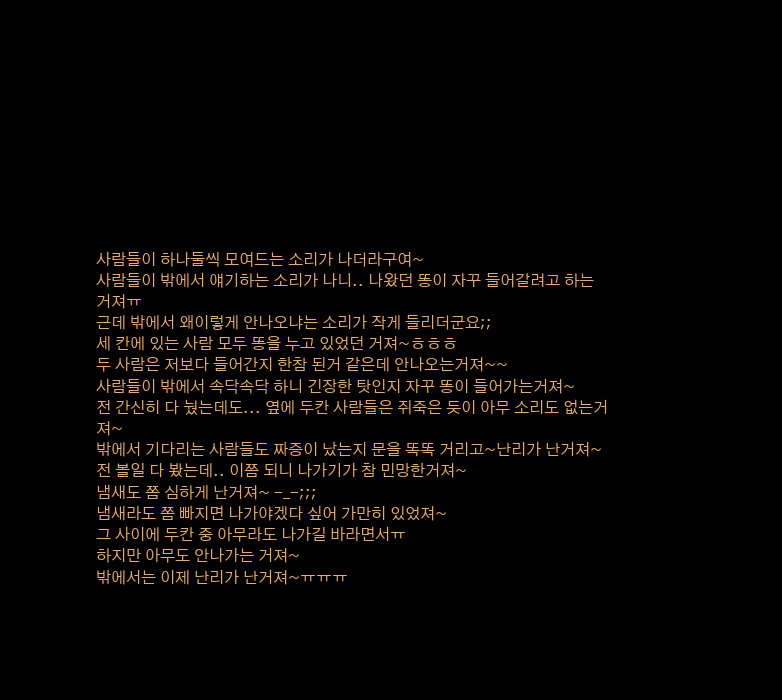사람들이 하나둘씩 모여드는 소리가 나더라구여~
사람들이 밖에서 얘기하는 소리가 나니.. 나왔던 똥이 자꾸 들어갈려고 하는 거져ㅠ
근데 밖에서 왜이렇게 안나오냐는 소리가 작게 들리더군요;;
세 칸에 있는 사람 모두 똥을 누고 있었던 거져~ㅎㅎㅎ
두 사람은 저보다 들어간지 한참 된거 같은데 안나오는거져~~
사람들이 밖에서 속닥속닥 하니 긴장한 탓인지 자꾸 똥이 들어가는거져~
전 간신히 다 눴는데도... 옆에 두칸 사람들은 쥐죽은 듯이 아무 소리도 없는거져~
밖에서 기다리는 사람들도 짜증이 났는지 문을 똑똑 거리고~난리가 난거져~
전 볼일 다 봤는데.. 이쯤 되니 나가기가 참 민망한거져~
냄새도 쫌 심하게 난거져~ -_-;;;
냄새라도 쫌 빠지면 나가야겠다 싶어 가만히 있었져~
그 사이에 두칸 중 아무라도 나가길 바라면서ㅠ
하지만 아무도 안나가는 거져~
밖에서는 이제 난리가 난거져~ㅠㅠㅠ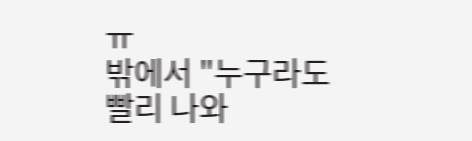ㅠ
밖에서 "누구라도 빨리 나와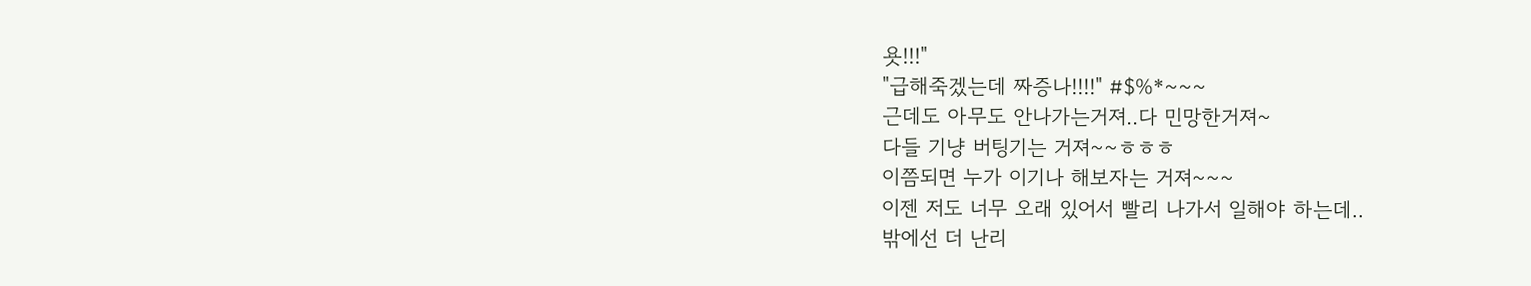욧!!!"
"급해죽겠는데 짜증나!!!!" #$%*~~~
근데도 아무도 안나가는거져..다 민망한거져~
다들 기냥 버팅기는 거져~~ㅎㅎㅎ
이쯤되면 누가 이기나 해보자는 거져~~~
이젠 저도 너무 오래 있어서 빨리 나가서 일해야 하는데..
밖에선 더 난리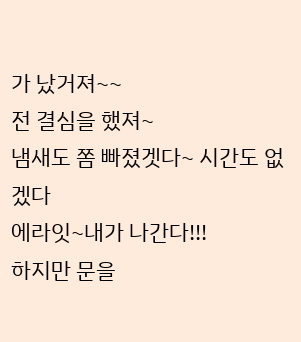가 났거져~~
전 결심을 했져~
냄새도 쫌 빠졌겟다~ 시간도 없겠다
에라잇~내가 나간다!!!
하지만 문을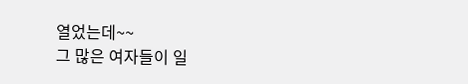열었는데~~
그 많은 여자들이 일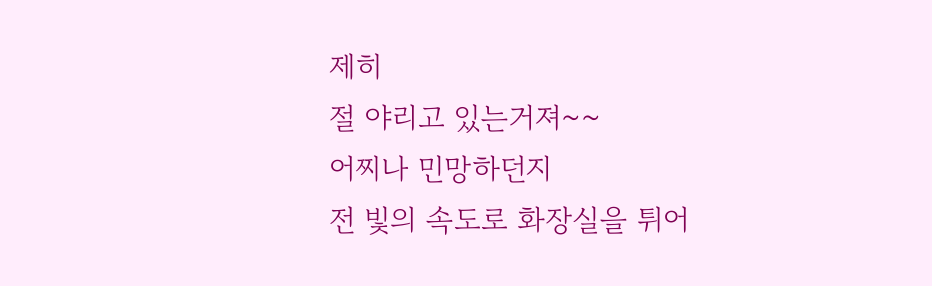제히
절 야리고 있는거져~~
어찌나 민망하던지
전 빛의 속도로 화장실을 튀어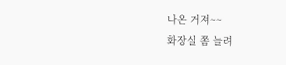나온 거져~~
화장실 쫌 늘려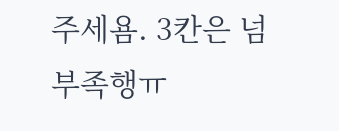주세욤. 3칸은 넘 부족행ㅠ